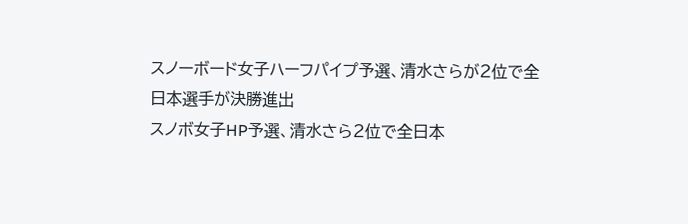スノーボード女子ハーフパイプ予選、清水さらが2位で全日本選手が決勝進出
スノボ女子HP予選、清水さら2位で全日本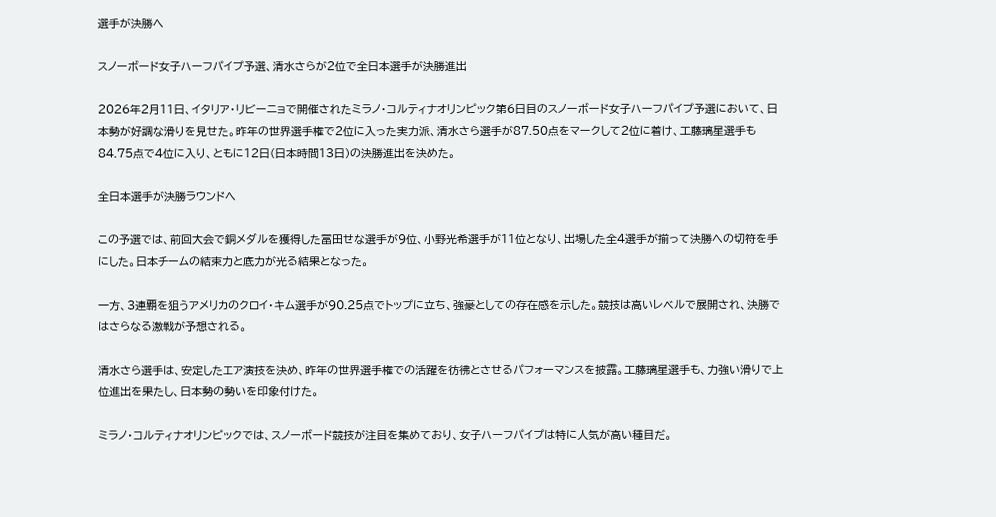選手が決勝へ

スノーボード女子ハーフパイプ予選、清水さらが2位で全日本選手が決勝進出

2026年2月11日、イタリア・リビーニョで開催されたミラノ・コルティナオリンピック第6日目のスノーボード女子ハーフパイプ予選において、日本勢が好調な滑りを見せた。昨年の世界選手権で2位に入った実力派、清水さら選手が87.50点をマークして2位に着け、工藤璃星選手も84.75点で4位に入り、ともに12日(日本時間13日)の決勝進出を決めた。

全日本選手が決勝ラウンドへ

この予選では、前回大会で銅メダルを獲得した冨田せな選手が9位、小野光希選手が11位となり、出場した全4選手が揃って決勝への切符を手にした。日本チームの結束力と底力が光る結果となった。

一方、3連覇を狙うアメリカのクロイ・キム選手が90.25点でトップに立ち、強豪としての存在感を示した。競技は高いレベルで展開され、決勝ではさらなる激戦が予想される。

清水さら選手は、安定したエア演技を決め、昨年の世界選手権での活躍を彷彿とさせるパフォーマンスを披露。工藤璃星選手も、力強い滑りで上位進出を果たし、日本勢の勢いを印象付けた。

ミラノ・コルティナオリンピックでは、スノーボード競技が注目を集めており、女子ハーフパイプは特に人気が高い種目だ。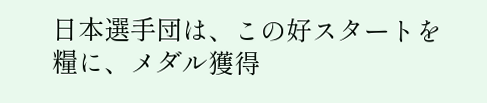日本選手団は、この好スタートを糧に、メダル獲得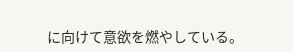に向けて意欲を燃やしている。